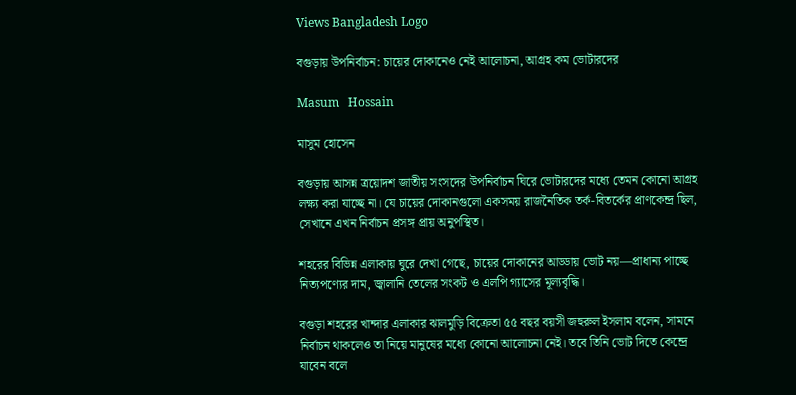Views Bangladesh Logo

বগুড়ায় উপনির্বাচন: চায়ের দোকানেও নেই আলোচনা, আগ্রহ কম ভোটারদের

Masum   Hossain

মাসুম হোসেন

বগুড়ায় আসন্ন ত্রয়োদশ জাতীয় সংসদের উপনির্বাচন ঘিরে ভোটারদের মধ্যে তেমন কোনো আগ্রহ লক্ষ্য করা যাচ্ছে না। যে চায়ের দোকানগুলো একসময় রাজনৈতিক তর্ক-বিতর্কের প্রাণকেন্দ্র ছিল, সেখানে এখন নির্বাচন প্রসঙ্গ প্রায় অনুপস্থিত।

শহরের বিভিন্ন এলাকায় ঘুরে দেখা গেছে, চায়ের দোকানের আড্ডায় ভোট নয়—প্রাধান্য পাচ্ছে নিত্যপণ্যের দাম, জ্বালানি তেলের সংকট ও এলপি গ্যাসের মূল্যবৃদ্ধি।

বগুড়া শহরের খান্দার এলাকার ঝালমুড়ি বিক্রেতা ৫৫ বছর বয়সী জহুরুল ইসলাম বলেন, সামনে নির্বাচন থাকলেও তা নিয়ে মানুষের মধ্যে কোনো আলোচনা নেই। তবে তিনি ভোট দিতে কেন্দ্রে যাবেন বলে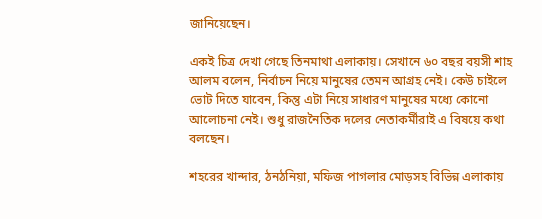জানিয়েছেন।

একই চিত্র দেখা গেছে তিনমাথা এলাকায়। সেখানে ৬০ বছর বয়সী শাহ আলম বলেন, নির্বাচন নিয়ে মানুষের তেমন আগ্রহ নেই। কেউ চাইলে ভোট দিতে যাবেন, কিন্তু এটা নিয়ে সাধারণ মানুষের মধ্যে কোনো আলোচনা নেই। শুধু রাজনৈতিক দলের নেতাকর্মীরাই এ বিষয়ে কথা বলছেন।

শহরের খান্দার, ঠনঠনিয়া, মফিজ পাগলার মোড়সহ বিভিন্ন এলাকায়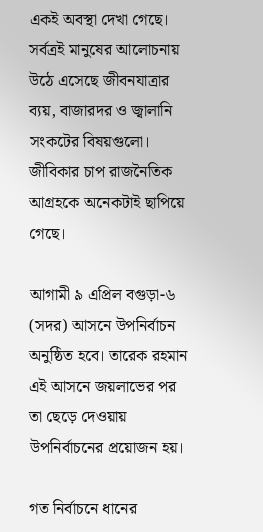একই অবস্থা দেখা গেছে। সর্বত্রই মানুষের আলোচনায় উঠে এসেছে জীবনযাত্রার ব্যয়, বাজারদর ও জ্বালানি সংকটের বিষয়গুলো। জীবিকার চাপ রাজনৈতিক আগ্রহকে অনেকটাই ছাপিয়ে গেছে।

আগামী ৯ এপ্রিল বগুড়া-৬ (সদর) আসনে উপনির্বাচন অনুষ্ঠিত হবে। তারেক রহমান এই আসনে জয়লাভের পর তা ছেড়ে দেওয়ায় উপনির্বাচনের প্রয়োজন হয়।

গত নির্বাচনে ধানের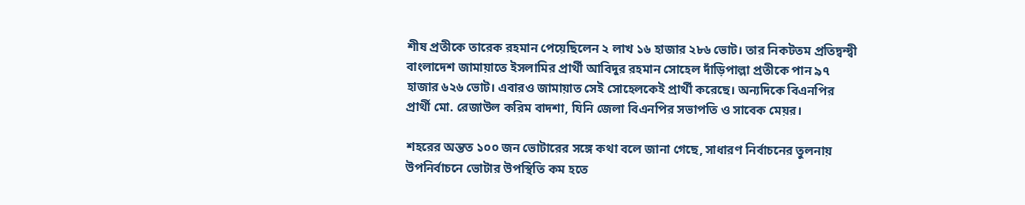শীষ প্রতীকে তারেক রহমান পেয়েছিলেন ২ লাখ ১৬ হাজার ২৮৬ ভোট। তার নিকটতম প্রতিদ্বন্দ্বী বাংলাদেশ জামায়াতে ইসলামির প্রার্থী আবিদুর রহমান সোহেল দাঁড়িপাল্লা প্রতীকে পান ৯৭ হাজার ৬২৬ ভোট। এবারও জামায়াত সেই সোহেলকেই প্রার্থী করেছে। অন্যদিকে বিএনপির প্রার্থী মো. রেজাউল করিম বাদশা, যিনি জেলা বিএনপির সভাপতি ও সাবেক মেয়র।

শহরের অন্তত ১০০ জন ভোটারের সঙ্গে কথা বলে জানা গেছে, সাধারণ নির্বাচনের তুলনায় উপনির্বাচনে ভোটার উপস্থিতি কম হতে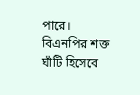পারে। বিএনপির শক্ত ঘাঁটি হিসেবে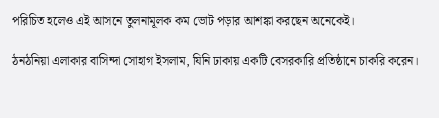পরিচিত হলেও এই আসনে তুলনামূলক কম ভোট পড়ার আশঙ্কা করছেন অনেকেই।

ঠনঠনিয়া এলাকার বাসিন্দা সোহাগ ইসলাম, যিনি ঢাকায় একটি বেসরকারি প্রতিষ্ঠানে চাকরি করেন।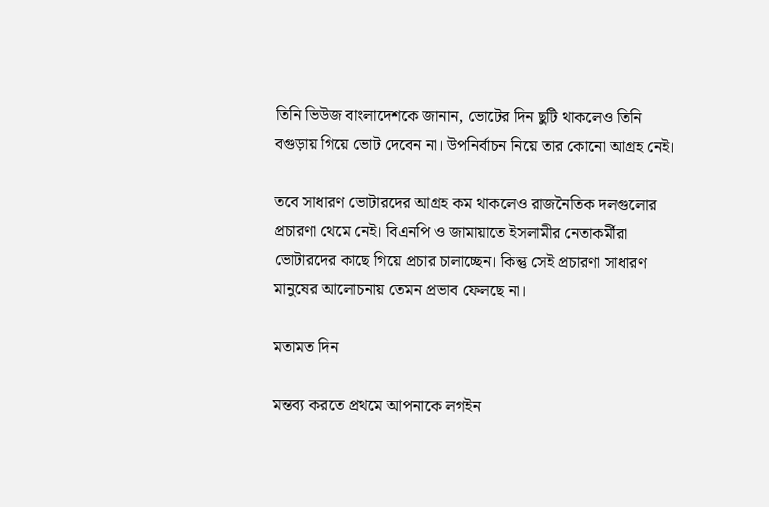তিনি ভিউজ বাংলাদেশকে জানান, ভোটের দিন ছুটি থাকলেও তিনি বগুড়ায় গিয়ে ভোট দেবেন না। উপনির্বাচন নিয়ে তার কোনো আগ্রহ নেই।

তবে সাধারণ ভোটারদের আগ্রহ কম থাকলেও রাজনৈতিক দলগুলোর প্রচারণা থেমে নেই। বিএনপি ও জামায়াতে ইসলামীর নেতাকর্মীরা ভোটারদের কাছে গিয়ে প্রচার চালাচ্ছেন। কিন্তু সেই প্রচারণা সাধারণ মানুষের আলোচনায় তেমন প্রভাব ফেলছে না।

মতামত দিন

মন্তব্য করতে প্রথমে আপনাকে লগইন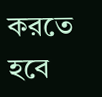করতে হবে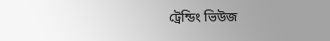ট্রেন্ডিং ভিউজ